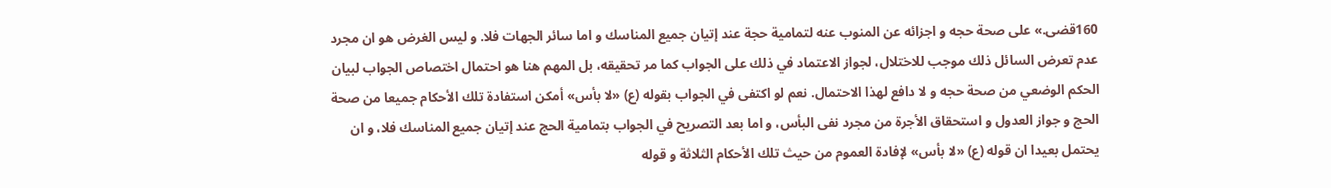160قضى.» على صحة حجه و اجزائه عن المنوب عنه لتمامية حجة عند إتيان جميع المناسك و اما سائر الجهات فلا. و ليس الغرض هو ان مجرد عدم تعرض السائل ذلك موجب للاختلال، لجواز الاعتماد في ذلك على الجواب كما مر تحقيقه، بل المهم هنا هو احتمال اختصاص الجواب لبيان الحكم الوضعي من صحة حجه و لا دافع لهذا الاحتمال. نعم لو اكتفى في الجواب بقوله (ع) «لا بأس» أمكن استفادة تلك الأحكام جميعا من صحة الحج و جواز العدول و استحقاق الأجرة من مجرد نفى البأس، و اما بعد التصريح في الجواب بتمامية الحج عند إتيان جميع المناسك فلا، و ان يحتمل بعيدا ان قوله (ع) «لا بأس» لإفادة العموم من حيث تلك الأحكام الثلاثة و قوله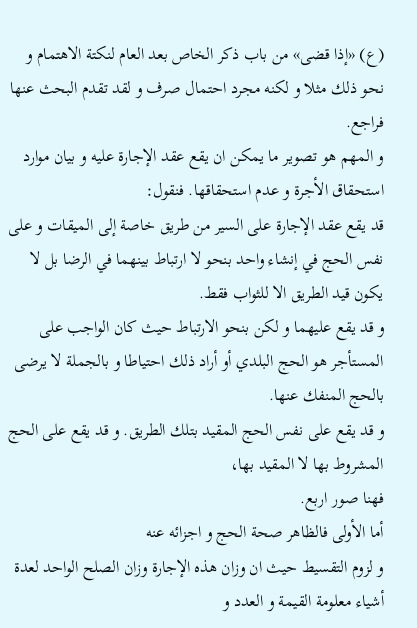(ع) «إذا قضى» من باب ذكر الخاص بعد العام لنكتة الاهتمام و نحو ذلك مثلا و لكنه مجرد احتمال صرف و لقد تقدم البحث عنها فراجع.
و المهم هو تصوير ما يمكن ان يقع عقد الإجارة عليه و بيان موارد استحقاق الأجرة و عدم استحقاقها. فنقول:
قد يقع عقد الإجارة على السير من طريق خاصة إلى الميقات و على نفس الحج في إنشاء واحد بنحو لا ارتباط بينهما في الرضا بل لا يكون قيد الطريق الا للثواب فقط.
و قد يقع عليهما و لكن بنحو الارتباط حيث كان الواجب على المستأجر هو الحج البلدي أو أراد ذلك احتياطا و بالجملة لا يرضى بالحج المنفك عنها.
و قد يقع على نفس الحج المقيد بتلك الطريق. و قد يقع على الحج المشروط بها لا المقيد بها،
فهنا صور اربع.
أما الأولى فالظاهر صحة الحج و اجزائه عنه
و لزوم التقسيط حيث ان وزان هذه الإجارة وزان الصلح الواحد لعدة أشياء معلومة القيمة و العدد و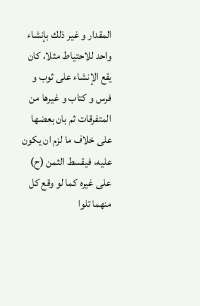المقدار و غير ذلك بإنشاء واحد للاحتياط مثلا، كان يقع الإنشاء على ثوب و فرس و كتاب و غيرها من المتفرقات ثم بان بعضها على خلاف ما لزم ان يكون عليه، فيقسط الثمن (ح) على غيره كما لو وقع كل منهما تلوا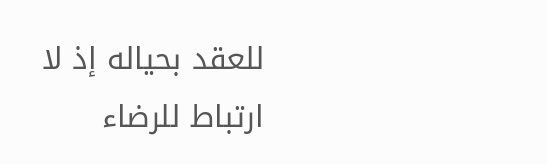للعقد بحياله إذ لا ارتباط للرضاء